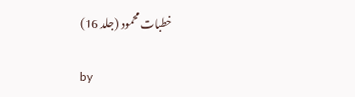خطبات محمود (جلد 16)

by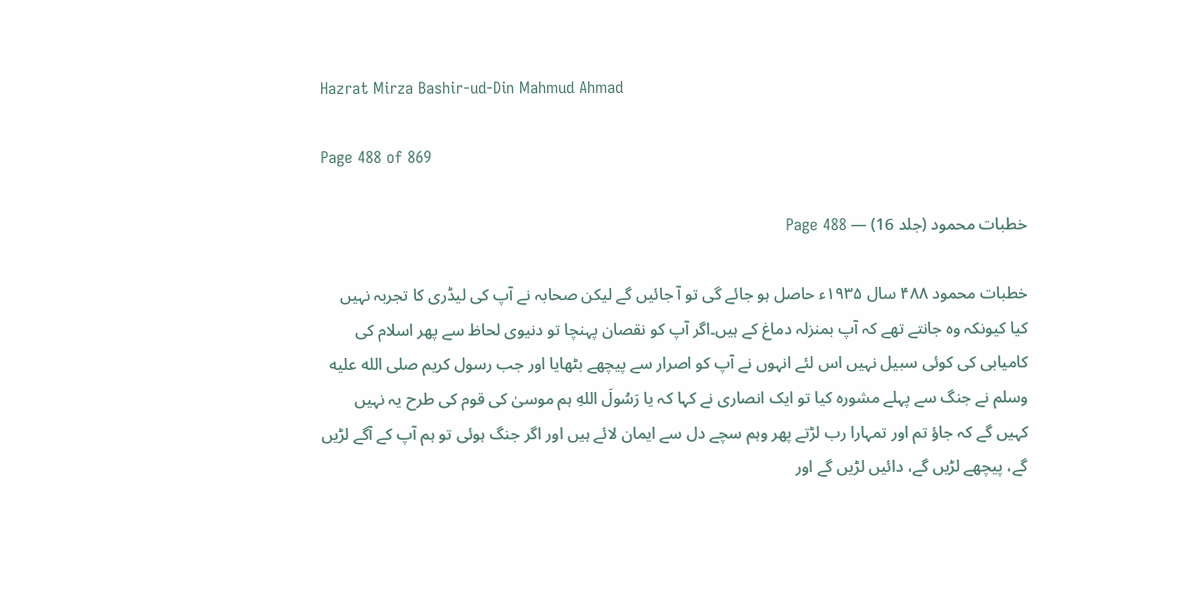Hazrat Mirza Bashir-ud-Din Mahmud Ahmad

Page 488 of 869

خطبات محمود (جلد 16) — Page 488

خطبات محمود ۴۸۸ سال ۱۹۳۵ء حاصل ہو جائے گی تو آ جائیں گے لیکن صحابہ نے آپ کی لیڈری کا تجربہ نہیں کیا کیونکہ وہ جانتے تھے کہ آپ بمنزلہ دماغ کے ہیں۔اگر آپ کو نقصان پہنچا تو دنیوی لحاظ سے پھر اسلام کی کامیابی کی کوئی سبیل نہیں اس لئے انہوں نے آپ کو اصرار سے پیچھے بٹھایا اور جب رسول کریم صلى الله عليه وسلم نے جنگ سے پہلے مشورہ کیا تو ایک انصاری نے کہا کہ یا رَسُولَ اللهِ ہم موسیٰ کی قوم کی طرح یہ نہیں کہیں گے کہ جاؤ تم اور تمہارا رب لڑتے پھر وہم سچے دل سے ایمان لائے ہیں اور اگر جنگ ہوئی تو ہم آپ کے آگے لڑیں گے، پیچھے لڑیں گے، دائیں لڑیں گے اور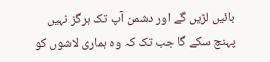بائیں لڑیں گے اور دشمن آپ تک ہرگز نہیں پہنچ سکے گا جب تک کہ وہ ہماری لاشوں کو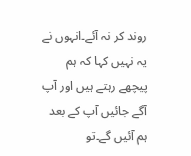روند کر نہ آئے۔انہوں نے یہ نہیں کہا کہ ہم پیچھے رہتے ہیں اور آپ آگے جائیں آپ کے بعد ہم آئیں گے۔تو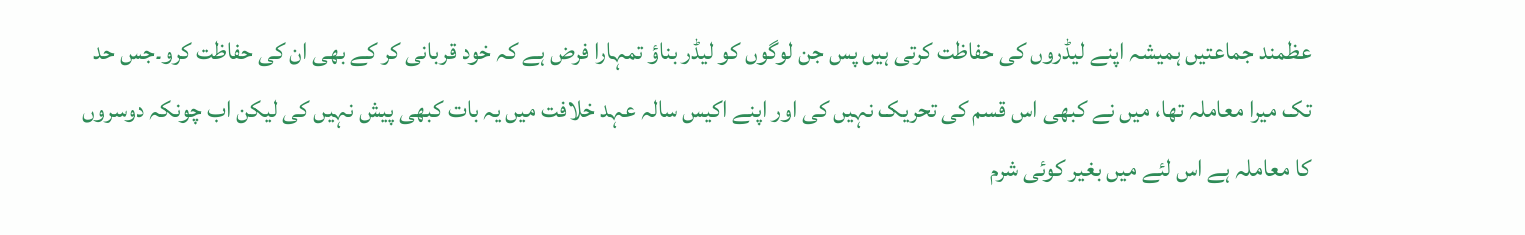عظمند جماعتیں ہمیشہ اپنے لیڈروں کی حفاظت کرتی ہیں پس جن لوگوں کو لیڈر بناؤ تمہارا فرض ہے کہ خود قربانی کر کے بھی ان کی حفاظت کرو۔جس حد تک میرا معاملہ تھا، میں نے کبھی اس قسم کی تحریک نہیں کی اور اپنے اکیس سالہ عہد خلافت میں یہ بات کبھی پیش نہیں کی لیکن اب چونکہ دوسروں کا معاملہ ہے اس لئے میں بغیر کوئی شرم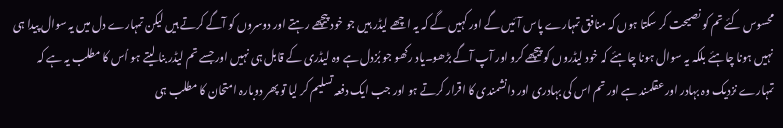محسوس کئے تم کو نصیحت کر سکتا ہوں کہ منافق تمہارے پاس آئیں گے اور کہیں گے کہ یہ اچھے لیڈر ہیں جو خود پیچھے رہتے اور دوسروں کو آگے کرتے ہیں لیکن تمہارے دل میں یہ سوال پیدا ہی نہیں ہونا چاہئے بلکہ یہ سوال ہونا چاہئے کہ خود لیڈروں کو پیچھے کرو اور آپ آگے بڑھو۔یاد رکھو جو بُزدل ہے وہ لیڈری کے قابل ہی نہیں اور جسے تم لیڈر بنا لیتے ہو اُس کا مطلب یہ ہے کہ تمہارے نزدیک وہ بہادر اور عقلمند ہے اور تم اس کی بہادری اور دانشمندی کا اقرار کرتے ہو اور جب ایک دفعہ تسلیم کر لیا تو پھر دوبارہ امتحان کا مطلب ہی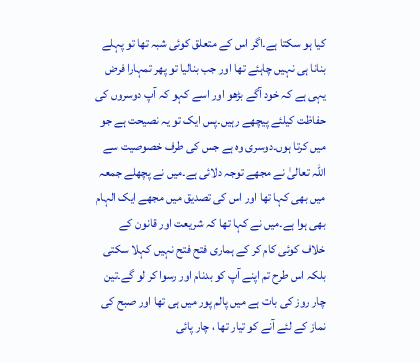کیا ہو سکتا ہے۔اگر اس کے متعلق کوئی شبہ تھا تو پہلے بنانا ہی نہیں چاہئے تھا اور جب بنالیا تو پھر تمہارا فرض یہی ہے کہ خود آگے بڑھو اور اسے کہو کہ آپ دوسروں کی حفاظت کیلئے پیچھے رہیں۔پس ایک تو یہ نصیحت ہے جو میں کرتا ہوں۔دوسری وہ ہے جس کی طرف خصوصیت سے اللہ تعالیٰ نے مجھے توجہ دلائی ہے۔میں نے پچھلے جمعہ میں بھی کہا تھا اور اس کی تصدیق میں مجھے ایک الہام بھی ہوا ہے۔میں نے کہا تھا کہ شریعت اور قانون کے خلاف کوئی کام کر کے ہماری فتح فتح نہیں کہلا سکتی بلکہ اس طرح تم اپنے آپ کو بدنام اور رسوا کر لو گے۔تین چار روز کی بات ہے میں پالم پور میں ہی تھا اور صبح کی نماز کے لئے آنے کو تیار تھا ، چار پائی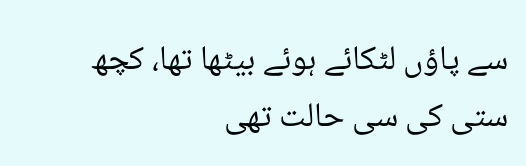سے پاؤں لٹکائے ہوئے بیٹھا تھا، کچھ ستی کی سی حالت تھی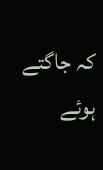کہ جاگتے ہوئے